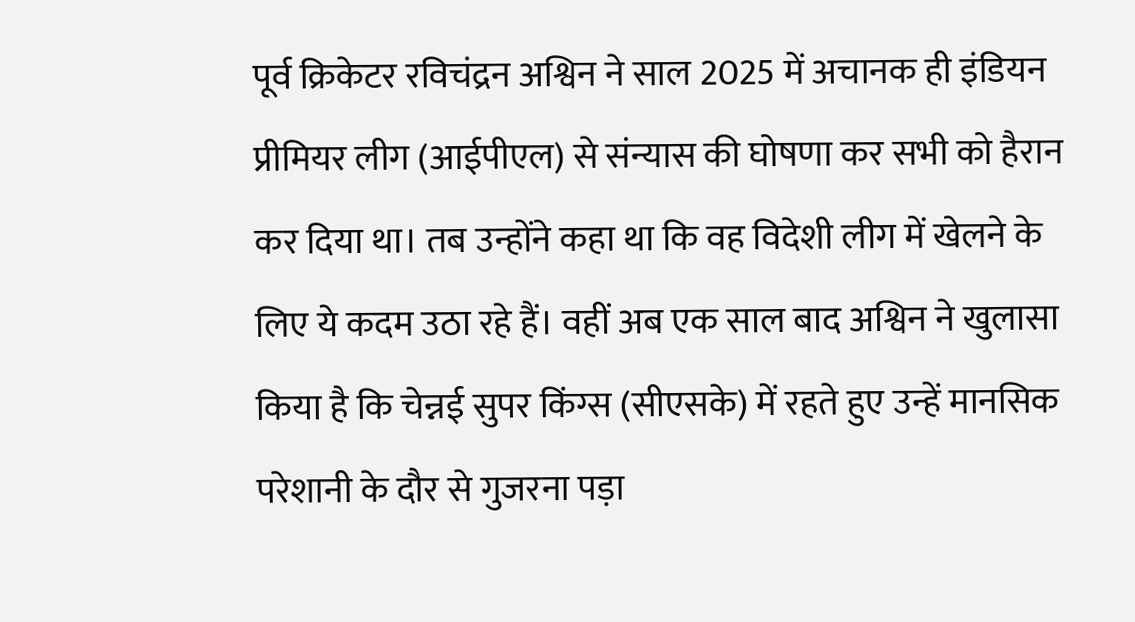पूर्व क्रिकेटर रविचंद्रन अश्विन ने साल 2025 में अचानक ही इंडियन प्रीमियर लीग (आईपीएल) से संन्यास की घोषणा कर सभी को हैरान कर दिया था। तब उन्होंने कहा था कि वह विदेशी लीग में खेलने के लिए ये कदम उठा रहे हैं। वहीं अब एक साल बाद अश्विन ने खुलासा किया है कि चेन्नई सुपर किंग्स (सीएसके) में रहते हुए उन्हें मानसिक परेशानी के दौर से गुजरना पड़ा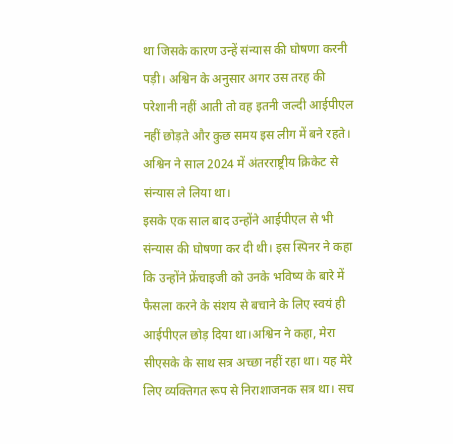था जिसके कारण उन्हें संन्यास की घोषणा करनी पड़ी। अश्विन के अनुसार अगर उस तरह की परेशानी नहीं आती तो वह इतनी जल्दी आईपीएल नहीं छोड़ते और कुछ समय इस लीग में बने रहते। अश्विन ने साल 2024 में अंतरराष्ट्रीय क्रिकेट से संन्यास ले लिया था।
इसके एक साल बाद उन्होंने आईपीएल से भी संन्यास की घोषणा कर दी थी। इस स्पिनर ने कहा कि उन्होंने फ्रेंचाइजी को उनके भविष्य के बारे में फैसला करने के संशय से बचाने के लिए स्वयं ही आईपीएल छोड़ दिया था।अश्विन ने कहा, मेरा सीएसके के साथ सत्र अच्छा नहीं रहा था। यह मेरे लिए व्यक्तिगत रूप से निराशाजनक सत्र था। सच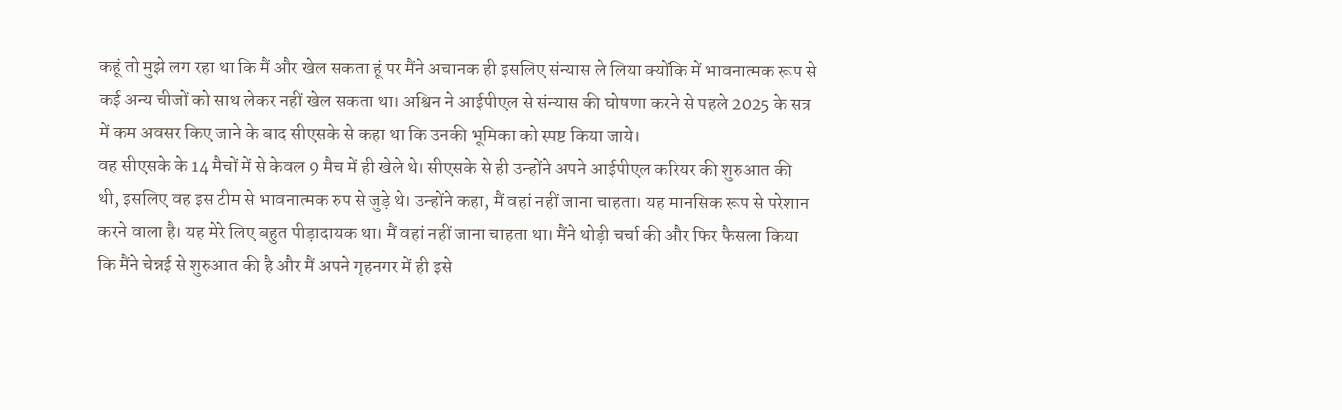कहूं तो मुझे लग रहा था कि मैं और खेल सकता हूं पर मैंने अचानक ही इसलिए संन्यास ले लिया क्योंकि में भावनात्मक रूप से कई अन्य चीजों को साथ लेकर नहीं खेल सकता था। अश्विन ने आईपीएल से संन्यास की घोषणा करने से पहले 2025 के सत्र में कम अवसर किए जाने के बाद सीएसके से कहा था कि उनकी भूमिका को स्पष्ट किया जाये।
वह सीएसके के 14 मैचों में से केवल 9 मैच में ही खेले थे। सीएसके से ही उन्होंने अपने आईपीएल करियर की शुरुआत की थी, इसलिए वह इस टीम से भावनात्मक रुप से जुड़े थे। उन्होंने कहा, मैं वहां नहीं जाना चाहता। यह मानसिक रूप से परेशान करने वाला है। यह मेरे लिए बहुत पीड़ादायक था। मैं वहां नहीं जाना चाहता था। मैंने थोड़ी चर्चा की और फिर फैसला किया कि मैंने चेन्नई से शुरुआत की है और मैं अपने गृहनगर में ही इसे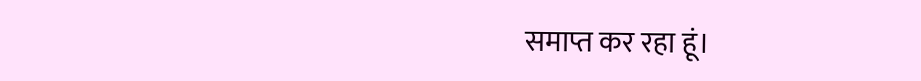समाप्त कर रहा हूं।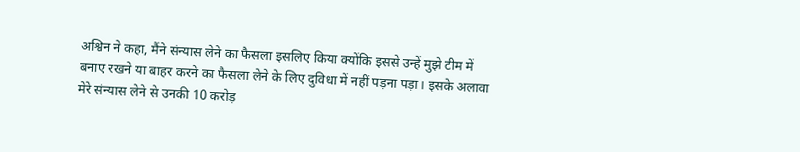अश्विन ने कहा, मैंने संन्यास लेने का फैसला इसलिए किया क्योंकि इससे उन्हें मुझे टीम में बनाए रखने या बाहर करने का फैसला लेने के लिए दुविधा में नहीं पड़ना पड़ा। इसके अलावा मेरे संन्यास लेने से उनकी 10 करोड़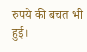रुपये की बचत भी हुई।